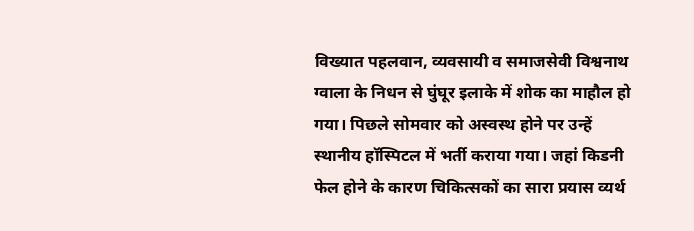विख्यात पहलवान, व्यवसायी व समाजसेवी विश्वनाथ ग्वाला के निधन से घुंघूर इलाके में शोक का माहौल हो गया। पिछले सोमवार को अस्वस्थ होने पर उन्हें स्थानीय हॉस्पिटल में भर्ती कराया गया। जहां किडनी फेल होने के कारण चिकित्सकों का सारा प्रयास व्यर्थ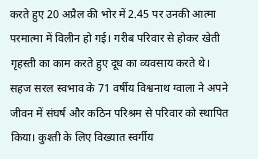करते हुए 20 अप्रैल की भोर में 2.45 पर उनकी आत्मा परमात्मा में विलीन हो गई। गरीब परिवार से होकर खेती गृहस्ती का काम करते हुए दूध का व्यवसाय करते थे। सहज सरल स्वभाव के 71 वर्षीय विश्वनाथ ग्वाला ने अपने जीवन में संघर्ष और कठिन परिश्रम से परिवार को स्थापित किया। कुश्ती के लिए विख्यात स्वर्गीय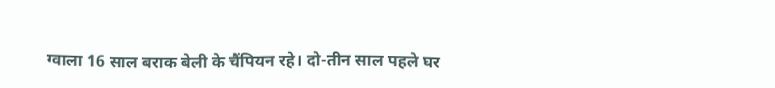ग्वाला 16 साल बराक बेली के चैंपियन रहे। दो-तीन साल पहले घर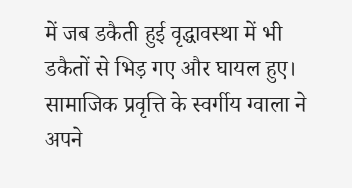में जब डकैती हुई वृद्धावस्था में भी डकैतों से भिड़ गए और घायल हुए। सामाजिक प्रवृत्ति के स्वर्गीय ग्वाला ने अपने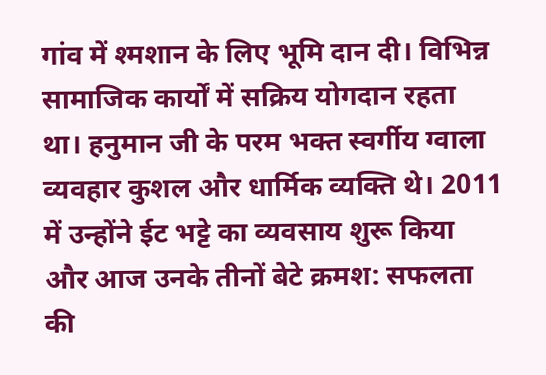गांव में श्मशान के लिए भूमि दान दी। विभिन्न सामाजिक कार्यों में सक्रिय योगदान रहता था। हनुमान जी के परम भक्त स्वर्गीय ग्वाला व्यवहार कुशल और धार्मिक व्यक्ति थे। 2011 में उन्होंने ईट भट्टे का व्यवसाय शुरू किया और आज उनके तीनों बेटे क्रमश: सफलता की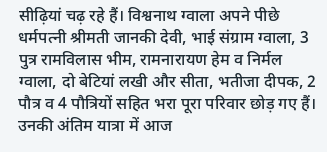सीढ़ियां चढ़ रहे हैं। विश्वनाथ ग्वाला अपने पीछे धर्मपत्नी श्रीमती जानकी देवी, भाई संग्राम ग्वाला, 3 पुत्र रामविलास भीम, रामनारायण हेम व निर्मल ग्वाला, दो बेटियां लखी और सीता, भतीजा दीपक, 2 पौत्र व 4 पौत्रियों सहित भरा पूरा परिवार छोड़ गए हैं। उनकी अंतिम यात्रा में आज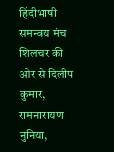हिंदीभाषी समन्वय मंच शिलचर की ओर से दिलीप कुमार, रामनारायण नुनिया,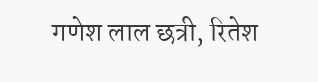गणेश लाल छत्री, रितेश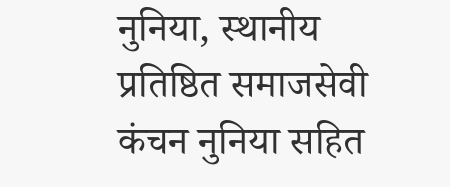नुनिया, स्थानीय प्रतिष्ठित समाजसेवी कंचन नुनिया सहित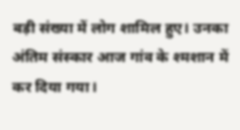बड़ी संख्या में लोग शामिल हुए। उनका अंतिम संस्कार आज गांव के श्मशान में कर दिया गया।